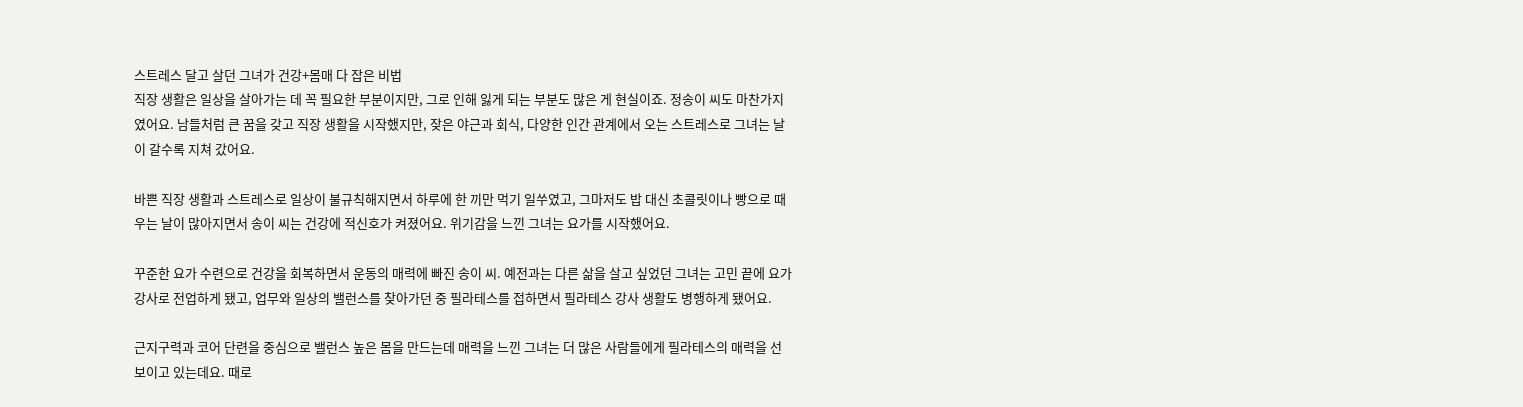스트레스 달고 살던 그녀가 건강+몸매 다 잡은 비법
직장 생활은 일상을 살아가는 데 꼭 필요한 부분이지만, 그로 인해 잃게 되는 부분도 많은 게 현실이죠. 정송이 씨도 마찬가지였어요. 남들처럼 큰 꿈을 갖고 직장 생활을 시작했지만, 잦은 야근과 회식, 다양한 인간 관계에서 오는 스트레스로 그녀는 날이 갈수록 지쳐 갔어요.

바쁜 직장 생활과 스트레스로 일상이 불규칙해지면서 하루에 한 끼만 먹기 일쑤였고, 그마저도 밥 대신 초콜릿이나 빵으로 때우는 날이 많아지면서 송이 씨는 건강에 적신호가 켜졌어요. 위기감을 느낀 그녀는 요가를 시작했어요.

꾸준한 요가 수련으로 건강을 회복하면서 운동의 매력에 빠진 송이 씨. 예전과는 다른 삶을 살고 싶었던 그녀는 고민 끝에 요가 강사로 전업하게 됐고, 업무와 일상의 밸런스를 찾아가던 중 필라테스를 접하면서 필라테스 강사 생활도 병행하게 됐어요.

근지구력과 코어 단련을 중심으로 밸런스 높은 몸을 만드는데 매력을 느낀 그녀는 더 많은 사람들에게 필라테스의 매력을 선보이고 있는데요. 때로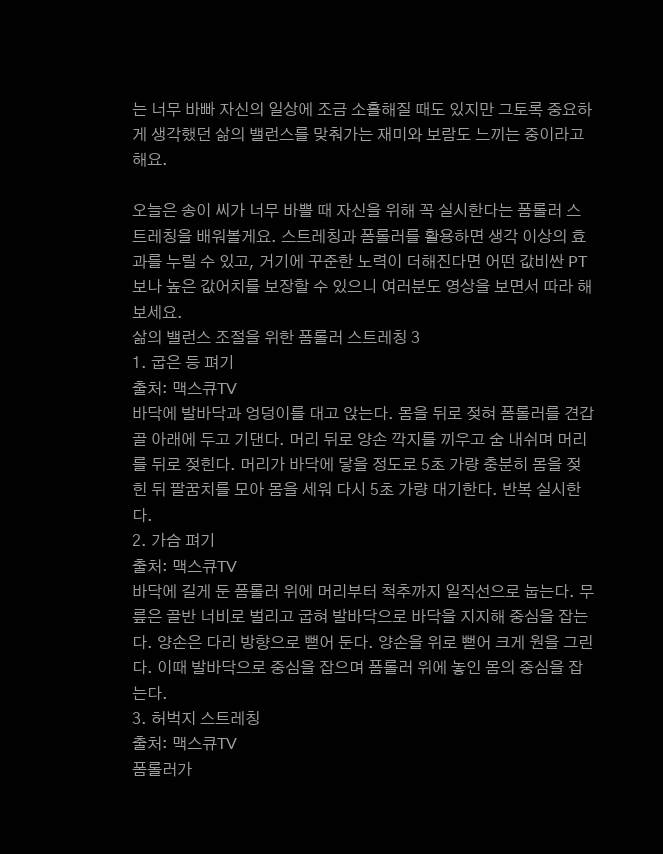는 너무 바빠 자신의 일상에 조금 소홀해질 때도 있지만 그토록 중요하게 생각했던 삶의 밸런스를 맞춰가는 재미와 보람도 느끼는 중이라고 해요.

오늘은 송이 씨가 너무 바쁠 때 자신을 위해 꼭 실시한다는 폼롤러 스트레칭을 배워볼게요. 스트레칭과 폼롤러를 활용하면 생각 이상의 효과를 누릴 수 있고, 거기에 꾸준한 노력이 더해진다면 어떤 값비싼 PT보나 높은 값어치를 보장할 수 있으니 여러분도 영상을 보면서 따라 해보세요.
삶의 밸런스 조절을 위한 폼롤러 스트레칭 3
1. 굽은 등 펴기
출처: 맥스큐TV
바닥에 발바닥과 엉덩이를 대고 앉는다. 몸을 뒤로 젖혀 폼롤러를 견갑골 아래에 두고 기댄다. 머리 뒤로 양손 깍지를 끼우고 숨 내쉬며 머리를 뒤로 젖힌다. 머리가 바닥에 닿을 정도로 5초 가량 충분히 몸을 젖힌 뒤 팔꿈치를 모아 몸을 세워 다시 5초 가량 대기한다. 반복 실시한다.
2. 가슴 펴기
출처: 맥스큐TV
바닥에 길게 둔 폼롤러 위에 머리부터 척추까지 일직선으로 눕는다. 무릎은 골반 너비로 벌리고 굽혀 발바닥으로 바닥을 지지해 중심을 잡는다. 양손은 다리 방향으로 뻗어 둔다. 양손을 위로 뻗어 크게 원을 그린다. 이때 발바닥으로 중심을 잡으며 폼롤러 위에 놓인 몸의 중심을 잡는다.
3. 허벅지 스트레칭
출처: 맥스큐TV
폼롤러가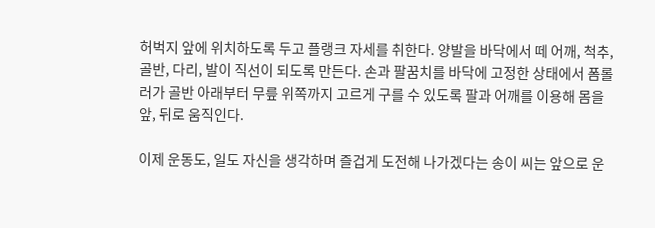허벅지 앞에 위치하도록 두고 플랭크 자세를 취한다. 양발을 바닥에서 떼 어깨, 척추, 골반, 다리, 발이 직선이 되도록 만든다. 손과 팔꿈치를 바닥에 고정한 상태에서 폼롤러가 골반 아래부터 무릎 위쪽까지 고르게 구를 수 있도록 팔과 어깨를 이용해 몸을 앞, 뒤로 움직인다.

이제 운동도, 일도 자신을 생각하며 즐겁게 도전해 나가겠다는 송이 씨는 앞으로 운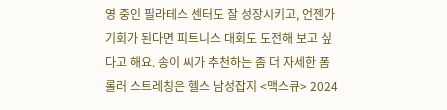영 중인 필라테스 센터도 잘 성장시키고, 언젠가 기회가 된다면 피트니스 대회도 도전해 보고 싶다고 해요. 송이 씨가 추천하는 좀 더 자세한 폼롤러 스트레칭은 헬스 남성잡지 <맥스큐> 2024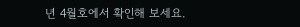년 4월호에서 확인해 보세요.